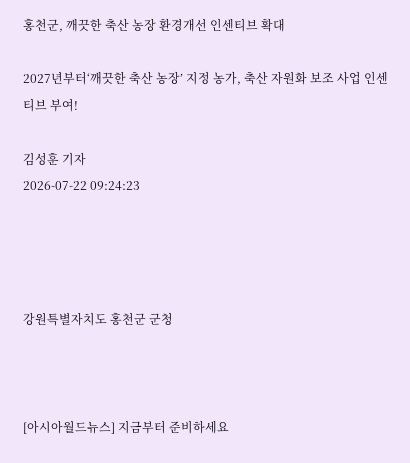홍천군, 깨끗한 축산 농장 환경개선 인센티브 확대

2027년부터‘깨끗한 축산 농장’ 지정 농가, 축산 자원화 보조 사업 인센티브 부여!

김성훈 기자
2026-07-22 09:24:23




강원특별자치도 홍천군 군청



[아시아월드뉴스] 지금부터 준비하세요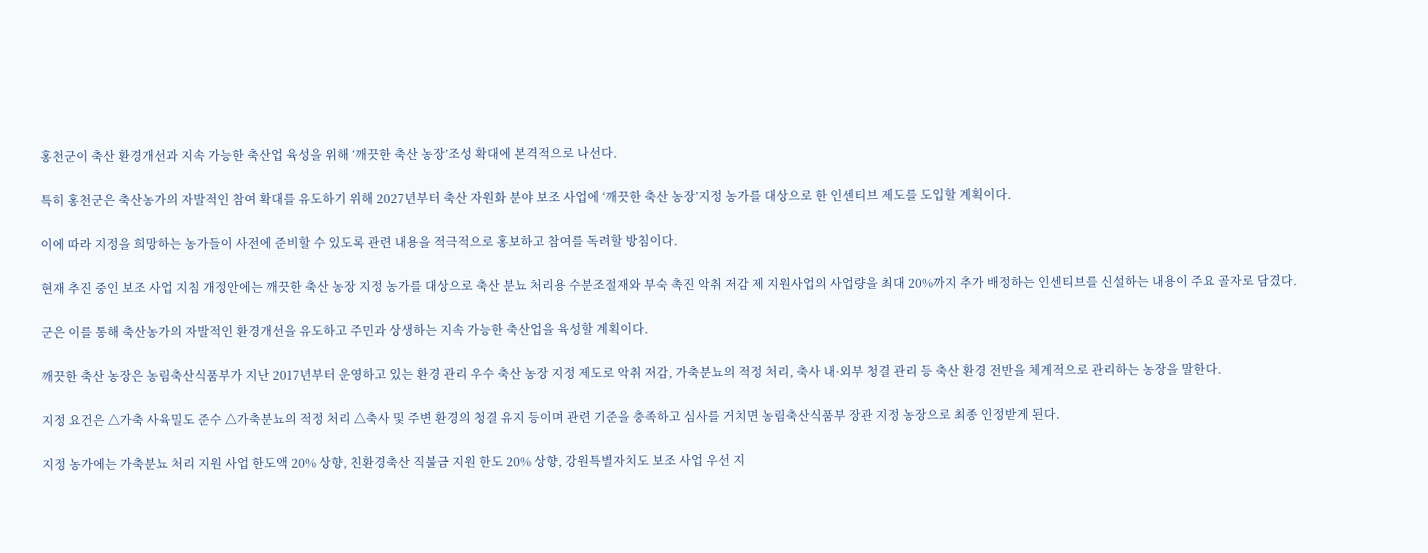홍천군이 축산 환경개선과 지속 가능한 축산업 육성을 위해 ‘깨끗한 축산 농장’조성 확대에 본격적으로 나선다.

특히 홍천군은 축산농가의 자발적인 참여 확대를 유도하기 위해 2027년부터 축산 자원화 분야 보조 사업에 ‘깨끗한 축산 농장’지정 농가를 대상으로 한 인센티브 제도를 도입할 계획이다.

이에 따라 지정을 희망하는 농가들이 사전에 준비할 수 있도록 관련 내용을 적극적으로 홍보하고 참여를 독려할 방침이다.

현재 추진 중인 보조 사업 지침 개정안에는 깨끗한 축산 농장 지정 농가를 대상으로 축산 분뇨 처리용 수분조절재와 부숙 촉진 악취 저감 제 지원사업의 사업량을 최대 20%까지 추가 배정하는 인센티브를 신설하는 내용이 주요 골자로 담겼다.

군은 이를 통해 축산농가의 자발적인 환경개선을 유도하고 주민과 상생하는 지속 가능한 축산업을 육성할 계획이다.

깨끗한 축산 농장은 농림축산식품부가 지난 2017년부터 운영하고 있는 환경 관리 우수 축산 농장 지정 제도로 악취 저감, 가축분뇨의 적정 처리, 축사 내·외부 청결 관리 등 축산 환경 전반을 체계적으로 관리하는 농장을 말한다.

지정 요건은 △가축 사육밀도 준수 △가축분뇨의 적정 처리 △축사 및 주변 환경의 청결 유지 등이며 관련 기준을 충족하고 심사를 거치면 농림축산식품부 장관 지정 농장으로 최종 인정받게 된다.

지정 농가에는 가축분뇨 처리 지원 사업 한도액 20% 상향, 친환경축산 직불금 지원 한도 20% 상향, 강원특별자치도 보조 사업 우선 지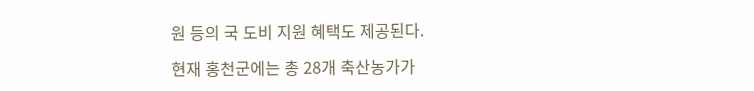원 등의 국 도비 지원 혜택도 제공된다.

현재 홍천군에는 총 28개 축산농가가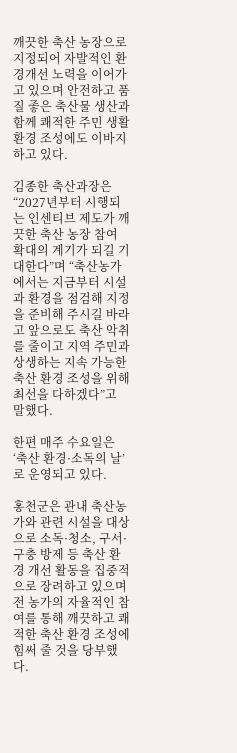깨끗한 축산 농장으로 지정되어 자발적인 환경개선 노력을 이어가고 있으며 안전하고 품질 좋은 축산물 생산과 함께 쾌적한 주민 생활환경 조성에도 이바지하고 있다.

김종한 축산과장은 “2027년부터 시행되는 인센티브 제도가 깨끗한 축산 농장 참여 확대의 계기가 되길 기대한다”며 “축산농가에서는 지금부터 시설과 환경을 점검해 지정을 준비해 주시길 바라고 앞으로도 축산 악취를 줄이고 지역 주민과 상생하는 지속 가능한 축산 환경 조성을 위해 최선을 다하겠다”고 말했다.

한편 매주 수요일은 ‘축산 환경·소독의 날’로 운영되고 있다.

홍천군은 관내 축산농가와 관련 시설을 대상으로 소독·청소, 구서·구충 방제 등 축산 환경 개선 활동을 집중적으로 장려하고 있으며 전 농가의 자율적인 참여를 통해 깨끗하고 쾌적한 축산 환경 조성에 힘써 줄 것을 당부했다.